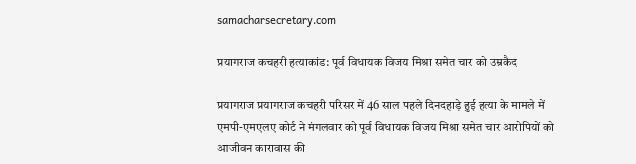samacharsecretary.com

प्रयागराज कचहरी हत्याकांड: पूर्व विधायक विजय मिश्रा समेत चार को उम्रकैद

प्रयागराज प्रयागराज कचहरी परिसर में 46 साल पहले दिनदहाड़े हुई हत्या के मामले में एमपी-एमएलए कोर्ट ने मंगलवार को पूर्व विधायक विजय मिश्रा समेत चार आरोपियों को आजीवन कारावास की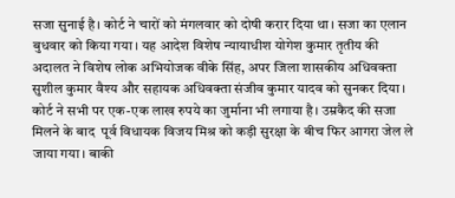सजा सुनाई है। कोर्ट ने चारों को मंगलवार को दोषी करार दिया था। सजा का एलान बुधवार को किया गया। यह आदेश विशेष न्यायाधीश योगेश कुमार तृतीय की अदालत ने विशेष लोक अभियोजक वीके सिंह, अपर जिला शासकीय अधिवक्ता सुशील कुमार वैश्य और सहायक अधिवक्ता संजीव कुमार यादव को सुनकर दिया। कोर्ट ने सभी पर एक-एक लाख रुपये का जुर्माना भी लगाया है। उम्रकैद की सजा मिलने के बाद  पूर्व विधायक विजय मिश्र को कड़ी सुरक्षा के बीच फिर आगरा जेल ले जाया गया। बाकी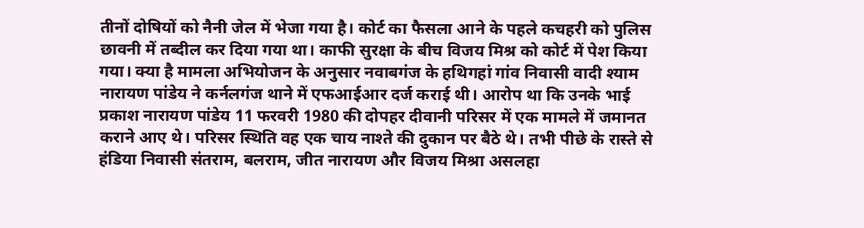तीनों दोषियों को नैनी जेल में भेजा गया है। कोर्ट का फैसला आने के पहले कचहरी को पुलिस छावनी में तब्दील कर दिया गया था। काफी सुरक्षा के बीच विजय मिश्र को कोर्ट में पेश किया गया। क्या है मामला अभियोजन के अनुसार नवाबगंज के हथिगहां गांव निवासी वादी श्याम नारायण पांडेय ने कर्नलगंज थाने में एफआईआर दर्ज कराई थी। आरोप था कि उनके भाई प्रकाश नारायण पांडेय 11 फरवरी 1980 की दोपहर दीवानी परिसर में एक मामले में जमानत कराने आए थे। परिसर स्थिति वह एक चाय नाश्ते की दुकान पर बैठे थे। तभी पीछे के रास्ते से हंडिया निवासी संतराम, बलराम, जीत नारायण और विजय मिश्रा असलहा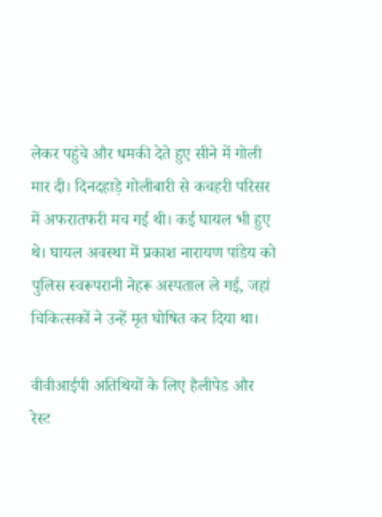लेकर पहुंचे और धमकी देते हुए सीने में गोली मार दी। दिनदहाड़े गोलीबारी से कचहरी परिसर में अफरातफरी मच गई थी। कई घायल भी हुए थे। घायल अवस्था में प्रकाश नारायण पांडेय को पुलिस स्वरूपरानी नेहरू अस्पताल ले गई, जहां चिकित्सकों ने उन्हें मृत घोषित कर दिया था।

वीवीआईपी अतिथियों के लिए हैलीपेड और रेस्ट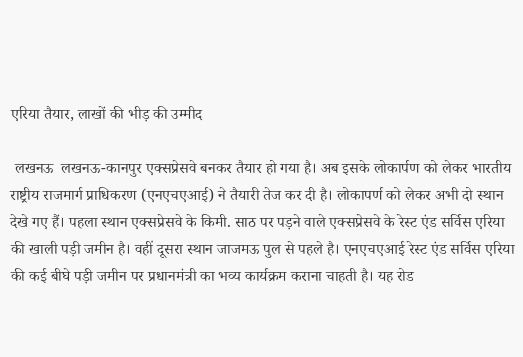एरिया तैयार, लाखों की भीड़ की उम्मीद

 लखनऊ  लखनऊ-कानपुर एक्सप्रेसवे बनकर तैयार हो गया है। अब इसके लोकार्पण को लेकर भारतीय राष्ट्रीय राजमार्ग प्राधिकरण (एनएचएआई) ने तैयारी तेज कर दी है। लोकापर्ण को लेकर अभी दो स्थान देखे गए हैं। पहला स्थान एक्सप्रेसवे के किमी. साठ पर पड़ने वाले एक्सप्रेसवे के रेस्ट एंड सर्विस एरिया की खाली पड़ी जमीन है। वहीं दूसरा स्थान जाजमऊ पुल से पहले है। एनएचएआई रेस्ट एंड सर्विस एरिया की कई बीघे पड़ी जमीन पर प्रधानमंत्री का भव्य कार्यक्रम कराना चाहती है। यह रोड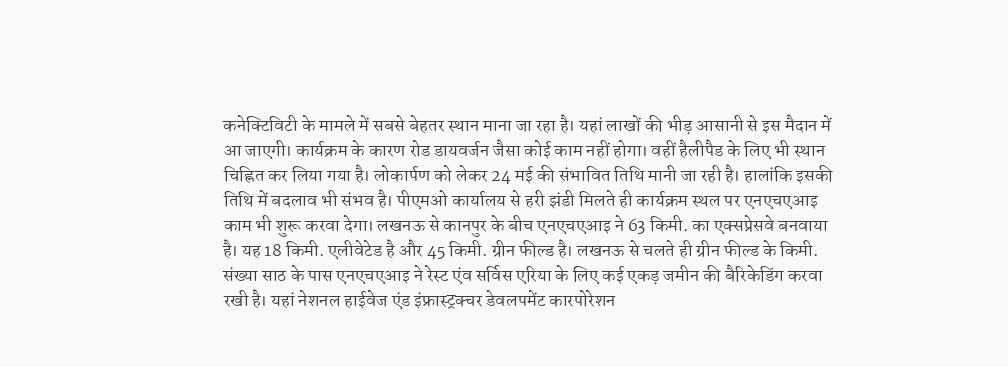कनेक्टिविटी के मामले में सबसे बेहतर स्थान माना जा रहा है। यहां लाखों की भीड़ आसानी से इस मैदान में आ जाएगी। कार्यक्रम के कारण रोड डायवर्जन जैसा कोई काम नहीं होगा। वहीं हैलीपैड के लिए भी स्थान चिह्नित कर लिया गया है। लोकार्पण को लेकर 24 मई की संभावित तिथि मानी जा रही है। हालांकि इसकी तिथि में बदलाव भी संभव है। पीएमओ कार्यालय से हरी झंडी मिलते ही कार्यक्रम स्थल पर एनएचएआइ काम भी शुरू करवा देगा। लखनऊ से कानपुर के बीच एनएचएआइ ने 63 किमी. का एक्सप्रेसवे बनवाया है। यह 18 किमी. एलीवेटेड है और 45 किमी. ग्रीन फील्ड है। लखनऊ से चलते ही ग्रीन फील्ड के किमी. संख्या साठ के पास एनएचएआइ ने रेस्ट एंव सर्विस एरिया के लिए कई एकड़ जमीन की बैरिकेडिंग करवा रखी है। यहां नेशनल हाईवेज एंड इंफ्रास्ट्रक्चर डेवलपमेंट कारपोरेशन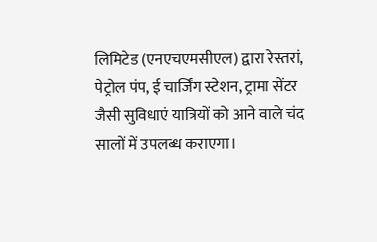लिमिटेड (एनएचएमसीएल) द्वारा रेस्तरां, पेट्रोल पंप, ई चार्जिंग स्टेशन, ट्रामा सेंटर जैसी सुविधाएं यात्रियों को आने वाले चंद सालों में उपलब्ध कराएगा।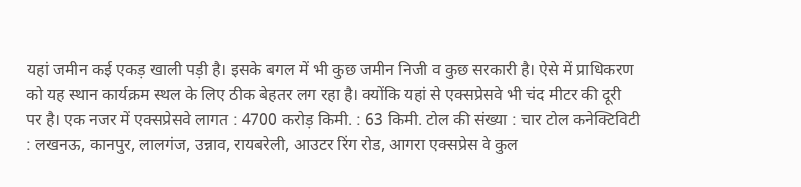यहां जमीन कई एकड़ खाली पड़ी है। इसके बगल में भी कुछ जमीन निजी व कुछ सरकारी है। ऐसे में प्राधिकरण को यह स्थान कार्यक्रम स्थल के लिए ठीक बेहतर लग रहा है। क्योंकि यहां से एक्सप्रेसवे भी चंद मीटर की दूरी पर है। एक नजर में एक्सप्रेसवे लागत : 4700 करोड़ किमी. : 63 किमी. टोल की संख्या : चार टोल कनेक्टिविटी : लखनऊ, कानपुर, लालगंज, उन्नाव, रायबरेली, आउटर रिंग रोड, आगरा एक्सप्रेस वे कुल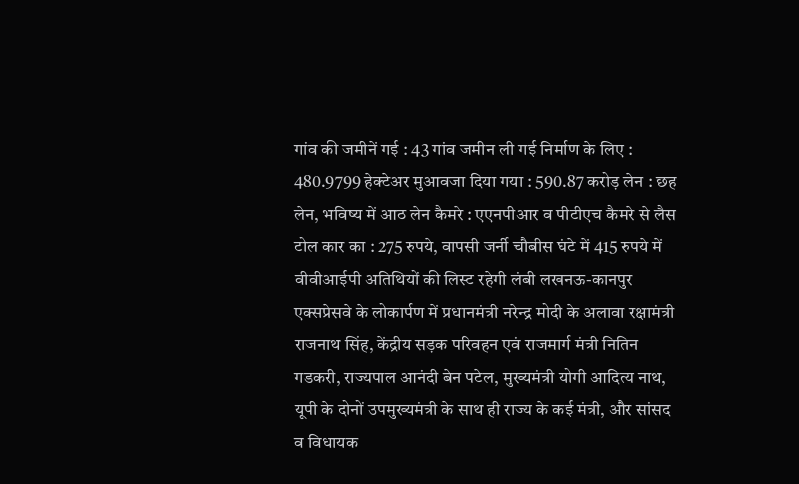गांव की जमीनें गई : 43 गांव जमीन ली गई निर्माण के लिए : 480.9799 हेक्टेअर मुआवजा दिया गया : 590.87 करोड़ लेन : छह लेन, भविष्य में आठ लेन कैमरे : एएनपीआर व पीटीएच कैमरे से लैस टोल कार का : 275 रुपये, वापसी जर्नी चौबीस घंटे में 415 रुपये में वीवीआईपी अतिथियों की लिस्ट रहेगी लंबी लखनऊ-कानपुर एक्सप्रेसवे के लोकार्पण में प्रधानमंत्री नरेन्द्र मोदी के अलावा रक्षामंत्री राजनाथ सिंह, केंद्रीय सड़क परिवहन एवं राजमार्ग मंत्री नितिन गडकरी, राज्यपाल आनंदी बेन पटेल, मुख्यमंत्री योगी आदित्य नाथ, यूपी के दोनों उपमुख्यमंत्री के साथ ही राज्य के कई मंत्री, और सांसद व विधायक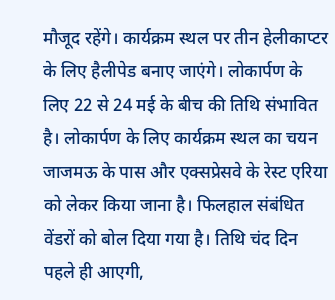मौजूद रहेंगे। कार्यक्रम स्थल पर तीन हेलीकाप्टर के लिए हैलीपेड बनाए जाएंगे। लोकार्पण के लिए 22 से 24 मई के बीच की तिथि संभावित है। लोकार्पण के लिए कार्यक्रम स्थल का चयन जाजमऊ के पास और एक्सप्रेसवे के रेस्ट एरिया को लेकर किया जाना है। फिलहाल संबंधित वेंडरों को बोल दिया गया है। तिथि चंद दिन पहले ही आएगी,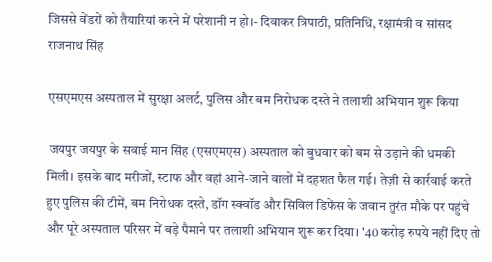जिससे वेंडरों को तैयारियां करने में परेशानी न हो।- दिवाकर त्रिपाठी, प्रतिनिधि, रक्षामंत्री व सांसद राजनाथ सिंह

एसएमएस अस्पताल में सुरक्षा अलर्ट, पुलिस और बम निरोधक दस्ते ने तलाशी अभियान शुरू किया

 जयपुर जयपुर के सवाई मान सिंह (एसएमएस) अस्पताल को बुधवार को बम से उड़ाने की धमकी मिली। इसके बाद मरीजों, स्टाफ और वहां आने-जाने वालों में दहशत फैल गई। तेज़ी से कार्रवाई करते हुए पुलिस की टीमें, बम निरोधक दस्ते, डॉग स्क्वॉड और सिविल डिफेंस के जवान तुरंत मौके पर पहुंचे और पूरे अस्पताल परिसर में बड़े पैमाने पर तलाशी अभियान शुरू कर दिया। '40 करोड़ रुपये नहीं दिए तो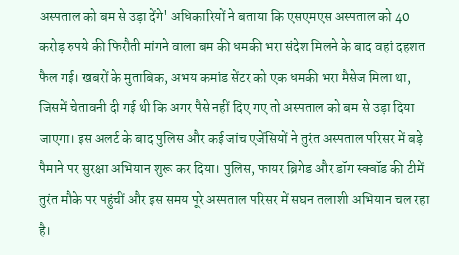अस्पताल को बम से उड़ा देंगे' अधिकारियों ने बताया कि एसएमएस अस्पताल को 40 करोड़ रुपये की फिरौती मांगने वाला बम की धमकी भरा संदेश मिलने के बाद वहां दहशत फैल गई। खबरों के मुताबिक, अभय कमांड सेंटर को एक धमकी भरा मैसेज मिला था, जिसमें चेतावनी दी गई थी कि अगर पैसे नहीं दिए गए तो अस्पताल को बम से उड़ा दिया जाएगा। इस अलर्ट के बाद पुलिस और कई जांच एजेंसियों ने तुरंत अस्पताल परिसर में बड़े पैमाने पर सुरक्षा अभियान शुरू कर दिया। पुलिस, फायर ब्रिगेड और डॉग स्क्वॉड की टीमें तुरंत मौके पर पहुंचीं और इस समय पूरे अस्पताल परिसर में सघन तलाशी अभियान चल रहा है।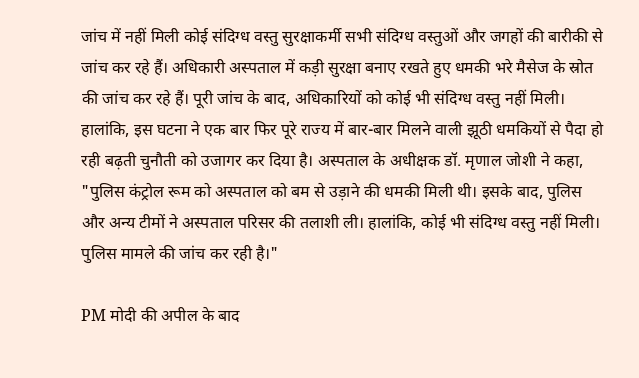जांच में नहीं मिली कोई संदिग्ध वस्तु सुरक्षाकर्मी सभी संदिग्ध वस्तुओं और जगहों की बारीकी से जांच कर रहे हैं। अधिकारी अस्पताल में कड़ी सुरक्षा बनाए रखते हुए धमकी भरे मैसेज के स्रोत की जांच कर रहे हैं। पूरी जांच के बाद, अधिकारियों को कोई भी संदिग्ध वस्तु नहीं मिली। हालांकि, इस घटना ने एक बार फिर पूरे राज्य में बार-बार मिलने वाली झूठी धमकियों से पैदा हो रही बढ़ती चुनौती को उजागर कर दिया है। अस्पताल के अधीक्षक डॉ. मृणाल जोशी ने कहा, "पुलिस कंट्रोल रूम को अस्पताल को बम से उड़ाने की धमकी मिली थी। इसके बाद, पुलिस और अन्य टीमों ने अस्पताल परिसर की तलाशी ली। हालांकि, कोई भी संदिग्ध वस्तु नहीं मिली। पुलिस मामले की जांच कर रही है।"

PM मोदी की अपील के बाद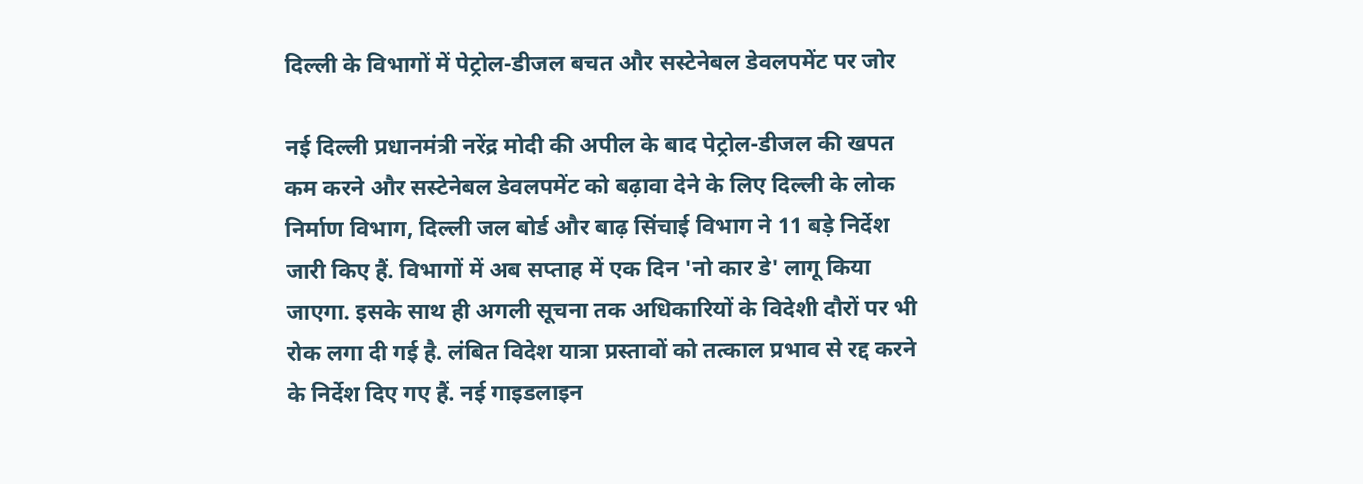दिल्ली के विभागों में पेट्रोल-डीजल बचत और सस्टेनेबल डेवलपमेंट पर जोर

नई दिल्ली प्रधानमंत्री नरेंद्र मोदी की अपील के बाद पेट्रोल-डीजल की खपत कम करने और सस्टेनेबल डेवलपमेंट को बढ़ावा देने के लिए दिल्ली के लोक निर्माण विभाग, दिल्ली जल बोर्ड और बाढ़ सिंचाई विभाग ने 11 बड़े निर्देश जारी किए हैं. विभागों में अब सप्ताह में एक दिन 'नो कार डे' लागू किया जाएगा. इसके साथ ही अगली सूचना तक अधिकारियों के विदेशी दौरों पर भी रोक लगा दी गई है. लंबित विदेश यात्रा प्रस्तावों को तत्काल प्रभाव से रद्द करने के निर्देश दिए गए हैं. नई गाइडलाइन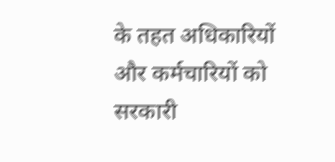के तहत अधिकारियों और कर्मचारियों को सरकारी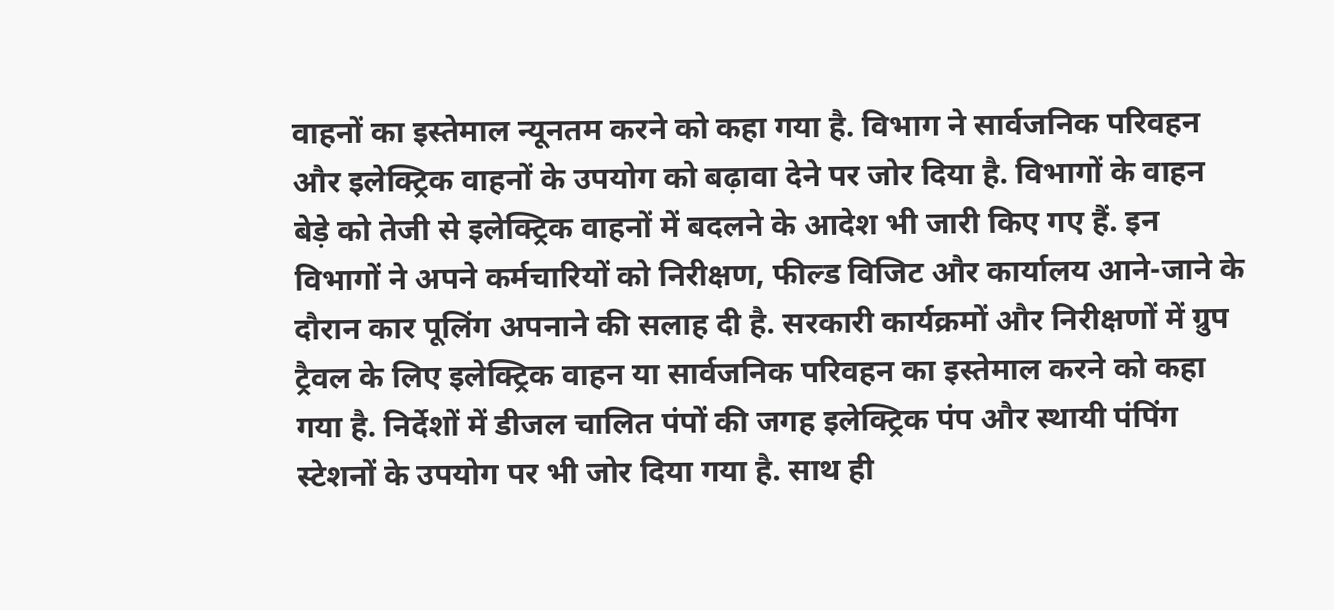वाहनों का इस्तेमाल न्यूनतम करने को कहा गया है. विभाग ने सार्वजनिक परिवहन और इलेक्ट्रिक वाहनों के उपयोग को बढ़ावा देने पर जोर दिया है. विभागों के वाहन बेड़े को तेजी से इलेक्ट्रिक वाहनों में बदलने के आदेश भी जारी किए गए हैं. इन विभागों ने अपने कर्मचारियों को निरीक्षण, फील्ड विजिट और कार्यालय आने-जाने के दौरान कार पूलिंग अपनाने की सलाह दी है. सरकारी कार्यक्रमों और निरीक्षणों में ग्रुप ट्रैवल के लिए इलेक्ट्रिक वाहन या सार्वजनिक परिवहन का इस्तेमाल करने को कहा गया है. निर्देशों में डीजल चालित पंपों की जगह इलेक्ट्रिक पंप और स्थायी पंपिंग स्टेशनों के उपयोग पर भी जोर दिया गया है. साथ ही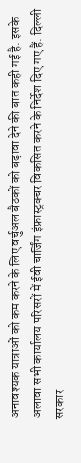अनावश्यक यात्राओं को कम करने के लिए वर्चुअल बैठकों को बढ़ावा देने की बात कही गई है. इसके अलावा सभी कार्यालय परिसरों में ईवी चार्जिंग इंफ्रास्ट्रक्चर विकसित करने के निर्देश दिए गए हैं. दिल्ली सरकार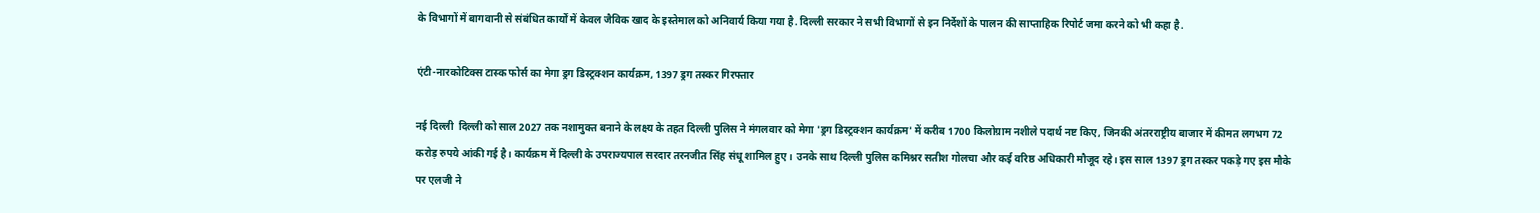के विभागों में बागवानी से संबंधित कार्यों में केवल जैविक खाद के इस्तेमाल को अनिवार्य किया गया है. दिल्ली सरकार ने सभी विभागों से इन निर्देशों के पालन की साप्ताहिक रिपोर्ट जमा करने को भी कहा है.

एंटी-नारकोटिक्स टास्क फोर्स का मेगा ड्रग डिस्ट्रक्शन कार्यक्रम, 1397 ड्रग तस्कर गिरफ्तार

नई दिल्ली  दिल्ली को साल 2027 तक नशामुक्त बनाने के लक्ष्य के तहत दिल्ली पुलिस ने मंगलवार को मेगा 'ड्रग डिस्ट्रक्शन कार्यक्रम' में करीब 1700 किलोग्राम नशीले पदार्थ नष्ट किए, जिनकी अंतरराष्ट्रीय बाजार में कीमत लगभग 72 करोड़ रुपये आंकी गई है। कार्यक्रम में दिल्ली के उपराज्यपाल सरदार तरनजीत सिंह संधू शामिल हुए। उनके साथ दिल्ली पुलिस कमिश्नर सतीश गोलचा और कई वरिष्ठ अधिकारी मौजूद रहे। इस साल 1397 ड्रग तस्कर पकड़े गए इस मौके पर एलजी ने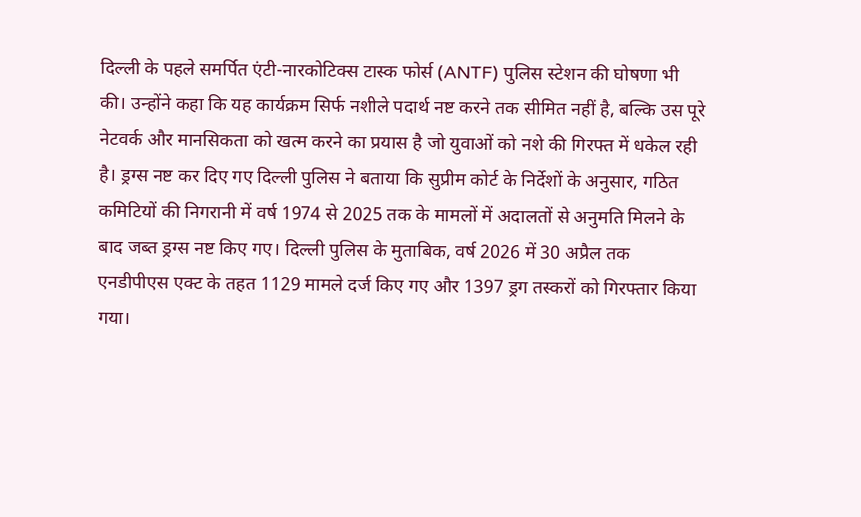दिल्ली के पहले समर्पित एंटी-नारकोटिक्स टास्क फोर्स (ANTF) पुलिस स्टेशन की घोषणा भी की। उन्होंने कहा कि यह कार्यक्रम सिर्फ नशीले पदार्थ नष्ट करने तक सीमित नहीं है, बल्कि उस पूरे नेटवर्क और मानसिकता को खत्म करने का प्रयास है जो युवाओं को नशे की गिरफ्त में धकेल रही है। ड्रग्स नष्ट कर दिए गए दिल्ली पुलिस ने बताया कि सुप्रीम कोर्ट के निर्देशों के अनुसार, गठित कमिटियों की निगरानी में वर्ष 1974 से 2025 तक के मामलों में अदालतों से अनुमति मिलने के बाद जब्त ड्रग्स नष्ट किए गए। दिल्ली पुलिस के मुताबिक, वर्ष 2026 में 30 अप्रैल तक एनडीपीएस एक्ट के तहत 1129 मामले दर्ज किए गए और 1397 ड्रग तस्करों को गिरफ्तार किया गया।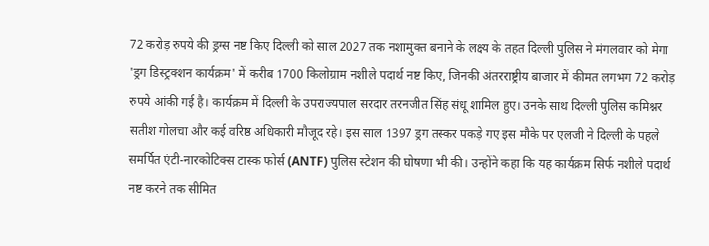72 करोड़ रुपये की ड्रग्स नष्ट किए दिल्ली को साल 2027 तक नशामुक्त बनाने के लक्ष्य के तहत दिल्ली पुलिस ने मंगलवार को मेगा 'ड्रग डिस्ट्रक्शन कार्यक्रम' में करीब 1700 किलोग्राम नशीले पदार्थ नष्ट किए, जिनकी अंतरराष्ट्रीय बाजार में कीमत लगभग 72 करोड़ रुपये आंकी गई है। कार्यक्रम में दिल्ली के उपराज्यपाल सरदार तरनजीत सिंह संधू शामिल हुए। उनके साथ दिल्ली पुलिस कमिश्नर सतीश गोलचा और कई वरिष्ठ अधिकारी मौजूद रहे। इस साल 1397 ड्रग तस्कर पकड़े गए इस मौके पर एलजी ने दिल्ली के पहले समर्पित एंटी-नारकोटिक्स टास्क फोर्स (ANTF) पुलिस स्टेशन की घोषणा भी की। उन्होंने कहा कि यह कार्यक्रम सिर्फ नशीले पदार्थ नष्ट करने तक सीमित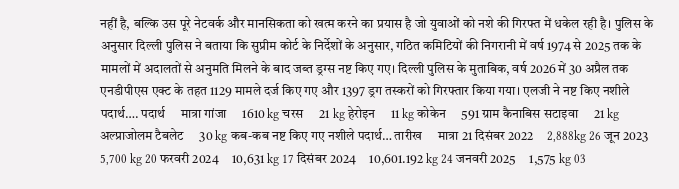नहीं है, बल्कि उस पूरे नेटवर्क और मानसिकता को खत्म करने का प्रयास है जो युवाओं को नशे की गिरफ्त में धकेल रही है। पुलिस के अनुसार दिल्ली पुलिस ने बताया कि सुप्रीम कोर्ट के निर्देशों के अनुसार, गठित कमिटियों की निगरानी में वर्ष 1974 से 2025 तक के मामलों में अदालतों से अनुमति मिलने के बाद जब्त ड्रग्स नष्ट किए गए। दिल्ली पुलिस के मुताबिक, वर्ष 2026 में 30 अप्रैल तक एनडीपीएस एक्ट के तहत 1129 मामले दर्ज किए गए और 1397 ड्रग तस्करों को गिरफ्तार किया गया। एलजी ने नष्ट किए नशीले पदार्थ…. पदार्थ     मात्रा गांजा     1610 kg चरस     21 kg हेरोइन     11 kg कोकेन     591 ग्राम कैनाबिस सटाइवा     21 kg अल्प्राजोलम टैबलेट     30 kg कब-कब नष्ट किए गए नशीले पदार्थ… तारीख     मात्रा 21 दिसंबर 2022     2,888kg 26 जून 2023     5,700 kg 20 फरवरी 2024     10,631 kg 17 दिसंबर 2024     10,601.192 kg 24 जनवरी 2025     1,575 kg 03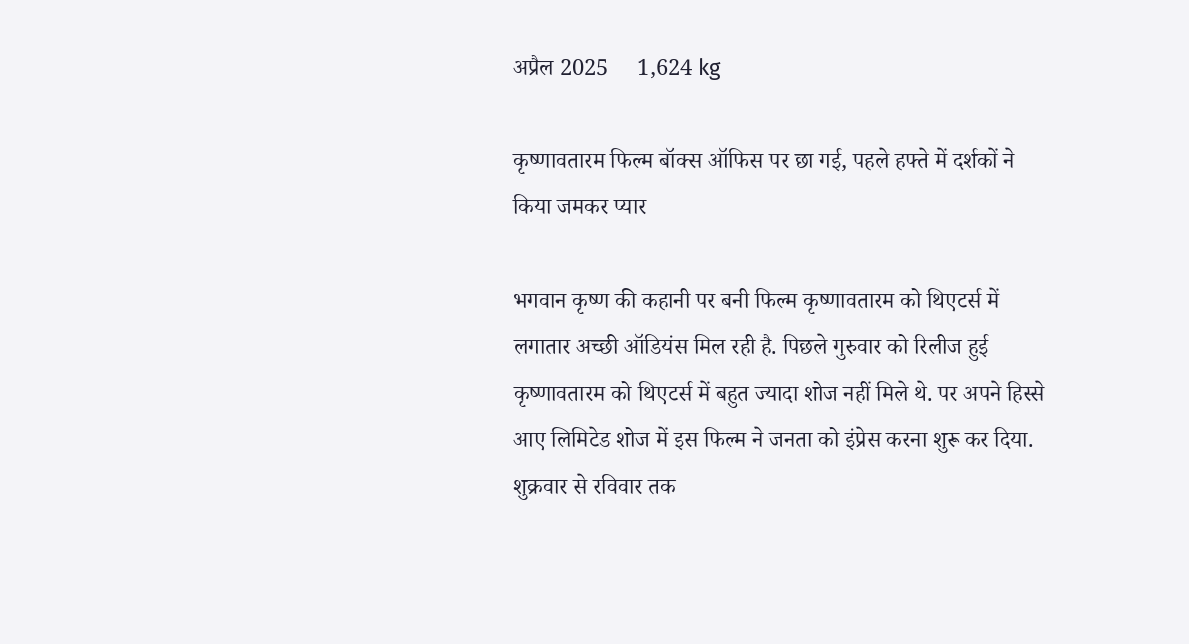अप्रैल 2025     1,624 kg

कृष्णावतारम फिल्म बॉक्स ऑफिस पर छा गई, पहले हफ्ते में दर्शकों ने किया जमकर प्यार

भगवान कृष्ण की कहानी पर बनी फिल्म कृष्णावतारम को थिएटर्स में लगातार अच्छी ऑडियंस मिल रही है. पिछले गुरुवार को रिलीज हुई कृष्णावतारम को थिएटर्स में बहुत ज्यादा शोज नहीं मिले थे. पर अपने हिस्से आए लिमिटेड शोज में इस फिल्म ने जनता को इंप्रेस करना शुरू कर दिया. शुक्रवार से रविवार तक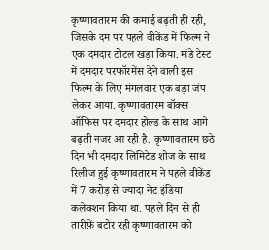कृष्णावतारम की कमाई बढ़ती ही रही, जिसके दम पर पहले वीकेंड में फिल्म ने एक दमदार टोटल खड़ा किया. मंडे टेस्ट में दमदार परफॉरमेंस देने वाली इस फिल्म के लिए मंगलवार एक बड़ा जंप लेकर आया. कृष्णावतारम बॉक्स ऑफिस पर दमदार होल्ड के साथ आगे बढ़ती नजर आ रही है. कृष्णावतारम छठे दिन भी दमदार लिमिटेड शोज के साथ रिलीज हुई कृष्णावतारम ने पहले वीकेंड में 7 करोड़ से ज्यादा नेट इंडिया कलेक्शन किया था. पहले दिन से ही तारीफ़ें बटोर रही कृष्णावतारम को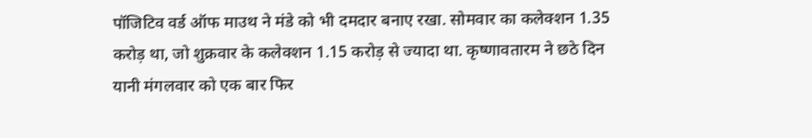पॉजिटिव वर्ड ऑफ माउथ ने मंडे को भी दमदार बनाए रखा. सोमवार का कलेक्शन 1.35 करोड़ था, जो शुक्रवार के कलेक्शन 1.15 करोड़ से ज्यादा था. कृष्णावतारम ने छठे दिन यानी मंगलवार को एक बार फिर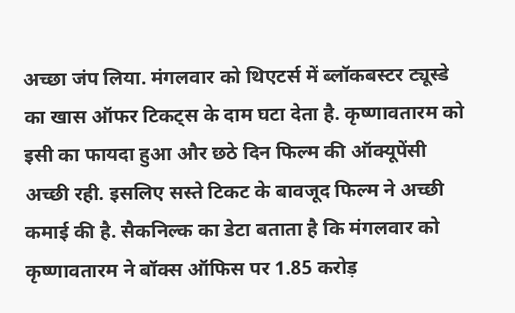अच्छा जंप लिया. मंगलवार को थिएटर्स में ब्लॉकबस्टर ट्यूस्डे का खास ऑफर टिकट्स के दाम घटा देता है. कृष्णावतारम को इसी का फायदा हुआ और छठे दिन फिल्म की ऑक्यूपेंसी अच्छी रही. इसलिए सस्ते टिकट के बावजूद फिल्म ने अच्छी कमाई की है. सैकनिल्क का डेटा बताता है कि मंगलवार को कृष्णावतारम ने बॉक्स ऑफिस पर 1.85 करोड़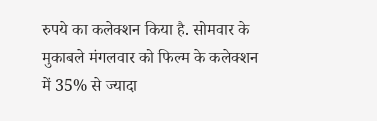रुपये का कलेक्शन किया है. सोमवार के मुकाबले मंगलवार को फिल्म के कलेक्शन में 35% से ज्यादा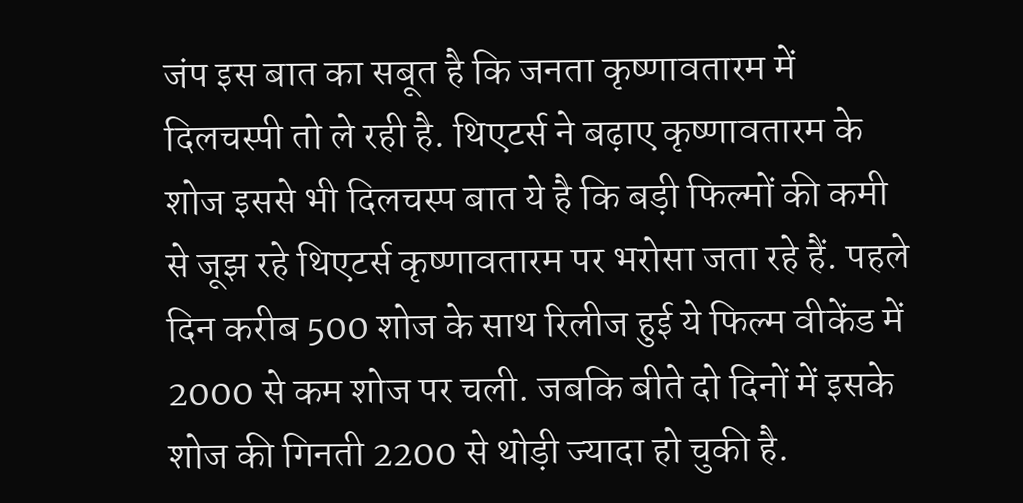जंप इस बात का सबूत है कि जनता कृष्णावतारम में दिलचस्पी तो ले रही है. थिएटर्स ने बढ़ाए कृष्णावतारम के शोज इससे भी दिलचस्प बात ये है कि बड़ी फिल्मों की कमी से जूझ रहे थिएटर्स कृष्णावतारम पर भरोसा जता रहे हैं. पहले दिन करीब 500 शोज के साथ रिलीज हुई ये फिल्म वीकेंड में 2000 से कम शोज पर चली. जबकि बीते दो दिनों में इसके शोज की गिनती 2200 से थोड़ी ज्यादा हो चुकी है.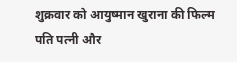शुक्रवार को आयुष्मान खुराना की फिल्म पति पत्नी और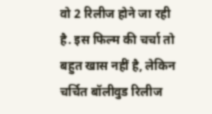वो 2 रिलीज होने जा रही है. इस फिल्म की चर्चा तो बहुत खास नहीं है, लेकिन चर्चित बॉलीवुड रिलीज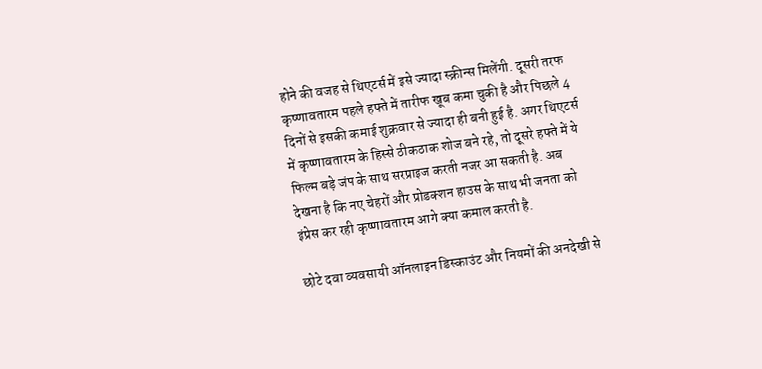होने की वजह से थिएटर्स में इसे ज्यादा स्क्रीन्स मिलेंगी. दूसरी तरफ कृष्णावतारम पहले हफ्ते में तारीफ खूब कमा चुकी है और पिछले 4 दिनों से इसकी कमाई शुक्रवार से ज्यादा ही बनी हुई है. अगर थिएटर्स में कृष्णावतारम के हिस्से ठीकठाक शोज बने रहे, तो दूसरे हफ्ते में ये फिल्म बड़े जंप के साथ सरप्राइज करती नजर आ सकती है. अब देखना है कि नए चेहरों और प्रोडक्शन हाउस के साथ भी जनता को इंप्रेस कर रही कृष्णावतारम आगे क्या कमाल करती है.

छोटे दवा व्यवसायी ऑनलाइन डिस्काउंट और नियमों की अनदेखी से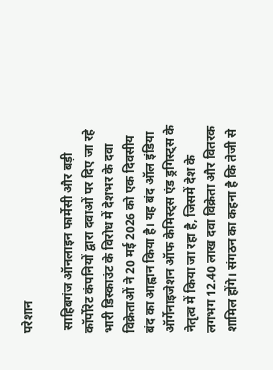परेशान

 साहिबगंज ऑनलाइन फार्मेसी और बड़ी कॉर्पोरेट कंपनियों द्वारा दवाओं पर दिए जा रहे भारी डिस्काउंट के विरोध में देशभर के दवा विक्रेताओं ने 20 मई 2026 को एक दिवसीय बंद का आह्वान किया है। यह बंद ऑल इंडिया ऑर्गेनाइजेशन ऑफ केमिस्ट्स एंड ड्रगिस्ट्स के नेतृत्व में किया जा रहा है, जिसमें देश के लगभग 12.40 लाख दवा विक्रेता और वितरक शामिल होंगे। संगठन का कहना है कि तेजी से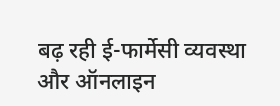बढ़ रही ई-फार्मेसी व्यवस्था और ऑनलाइन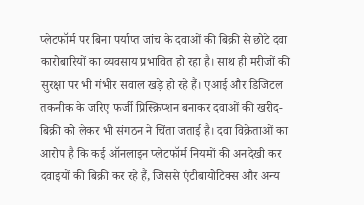प्लेटफॉर्म पर बिना पर्याप्त जांच के दवाओं की बिक्री से छोटे दवा कारोबारियों का व्यवसाय प्रभावित हो रहा है। साथ ही मरीजों की सुरक्षा पर भी गंभीर सवाल खड़े हो रहे हैं। एआई और डिजिटल तकनीक के जरिए फर्जी प्रिस्क्रिप्शन बनाकर दवाओं की खरीद-बिक्री को लेकर भी संगठन ने चिंता जताई है। दवा विक्रेताओं का आरोप है कि कई ऑनलाइन प्लेटफॉर्म नियमों की अनदेखी कर दवाइयों की बिक्री कर रहे हैं, जिससे एंटीबायोटिक्स और अन्य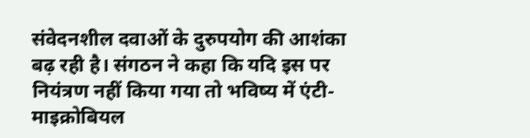संवेदनशील दवाओं के दुरुपयोग की आशंका बढ़ रही है। संगठन ने कहा कि यदि इस पर नियंत्रण नहीं किया गया तो भविष्य में एंटी-माइक्रोबियल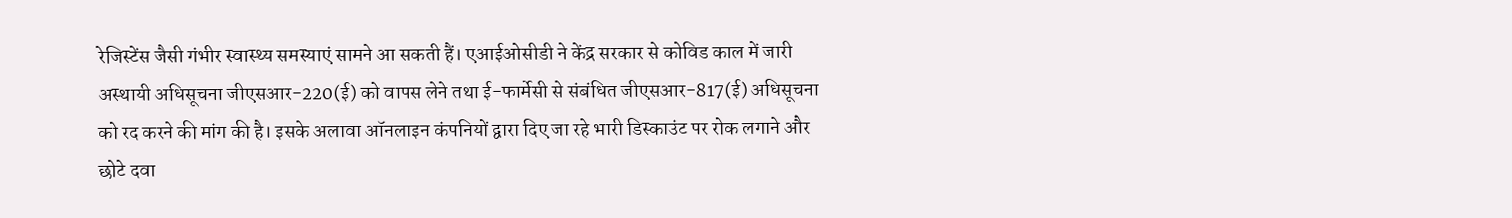रेजिस्टेंस जैसी गंभीर स्वास्थ्य समस्याएं सामने आ सकती हैं। एआईओसीडी ने केंद्र सरकार से कोविड काल में जारी अस्थायी अधिसूचना जीएसआर-220(ई) को वापस लेने तथा ई-फार्मेसी से संबंधित जीएसआर-817(ई) अधिसूचना को रद करने की मांग की है। इसके अलावा ऑनलाइन कंपनियों द्वारा दिए जा रहे भारी डिस्काउंट पर रोक लगाने और छोटे दवा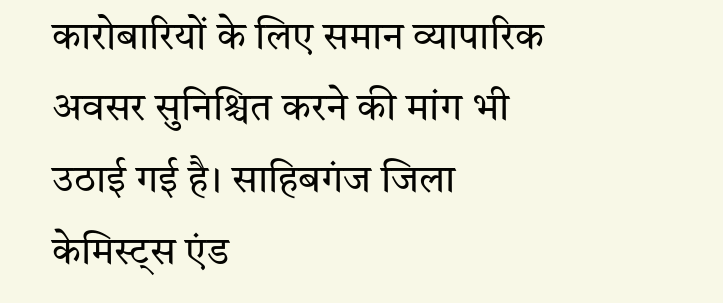कारोबारियों के लिए समान व्यापारिक अवसर सुनिश्चित करने की मांग भी उठाई गई है। साहिबगंज जिला केमिस्ट्स एंड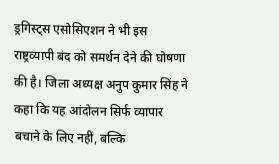ड्रगिस्ट्स एसोसिएशन ने भी इस राष्ट्रव्यापी बंद को समर्थन देने की घोषणा की है। जिला अध्यक्ष अनुप कुमार सिंह ने कहा कि यह आंदोलन सिर्फ व्यापार बचाने के लिए नहीं, बल्कि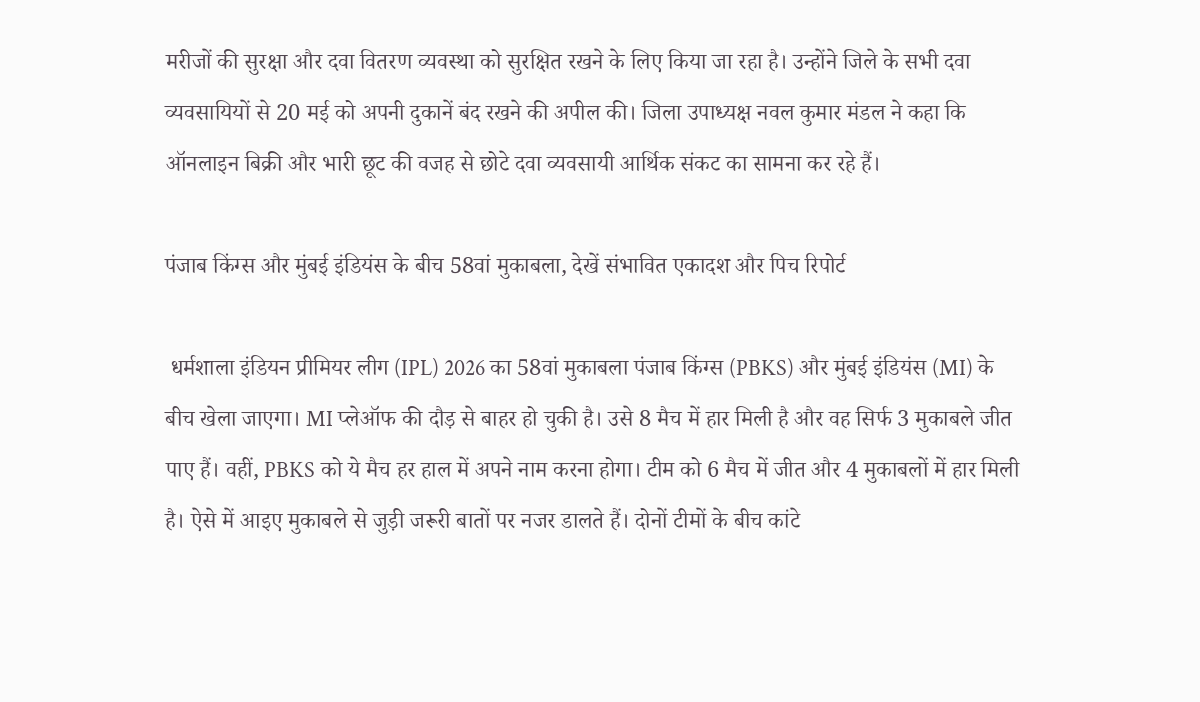मरीजों की सुरक्षा और दवा वितरण व्यवस्था को सुरक्षित रखने के लिए किया जा रहा है। उन्होंने जिले के सभी दवा व्यवसायियों से 20 मई को अपनी दुकानें बंद रखने की अपील की। जिला उपाध्यक्ष नवल कुमार मंडल ने कहा कि ऑनलाइन बिक्री और भारी छूट की वजह से छोटे दवा व्यवसायी आर्थिक संकट का सामना कर रहे हैं।

पंजाब किंग्स और मुंबई इंडियंस के बीच 58वां मुकाबला, देखें संभावित एकादश और पिच रिपोर्ट

 धर्मशाला इंडियन प्रीमियर लीग (IPL) 2026 का 58वां मुकाबला पंजाब किंग्स (PBKS) और मुंबई इंडियंस (MI) के बीच खेला जाएगा। MI प्लेऑफ की दौड़ से बाहर हो चुकी है। उसे 8 मैच में हार मिली है और वह सिर्फ 3 मुकाबले जीत पाए हैं। वहीं, PBKS को ये मैच हर हाल में अपने नाम करना होगा। टीम को 6 मैच में जीत और 4 मुकाबलों में हार मिली है। ऐसे में आइए मुकाबले से जुड़ी जरूरी बातों पर नजर डालते हैं। दोनों टीमों के बीच कांटे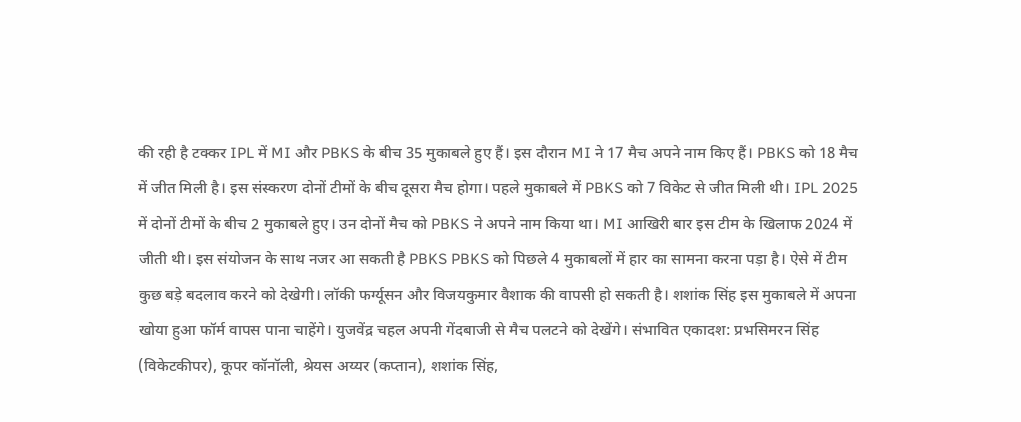की रही है टक्कर IPL में MI और PBKS के बीच 35 मुकाबले हुए हैं। इस दौरान MI ने 17 मैच अपने नाम किए हैं। PBKS को 18 मैच में जीत मिली है। इस संस्करण दोनों टीमों के बीच दूसरा मैच होगा। पहले मुकाबले में PBKS को 7 विकेट से जीत मिली थी। IPL 2025 में दोनों टीमों के बीच 2 मुकाबले हुए। उन दोनों मैच को PBKS ने अपने नाम किया था। MI आखिरी बार इस टीम के खिलाफ 2024 में जीती थी। इस संयोजन के साथ नजर आ सकती है PBKS PBKS को पिछले 4 मुकाबलों में हार का सामना करना पड़ा है। ऐसे में टीम कुछ बड़े बदलाव करने को देखेगी। लॉकी फर्ग्यूसन और विजयकुमार वैशाक की वापसी हो सकती है। शशांक सिंह इस मुकाबले में अपना खोया हुआ फॉर्म वापस पाना चाहेंगे। युजवेंद्र चहल अपनी गेंदबाजी से मैच पलटने को देखेंगे। संभावित एकादश: प्रभसिमरन सिंह (विकेटकीपर), कूपर कॉनॉली, श्रेयस अय्यर (कप्तान), शशांक सिंह,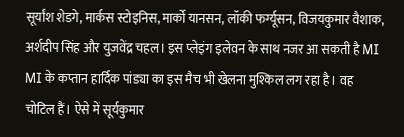सूर्यांश शेडगे, मार्कस स्टोइनिस, मार्को यानसन, लॉकी फर्ग्यूसन, विजयकुमार वैशाक, अर्शदीप सिंह और युजवेंद्र चहल। इस प्लेइंग इलेवन के साथ नजर आ सकती है MI MI के कप्तान हार्दिक पांड्या का इस मैच भी खेलना मुश्किल लग रहा है। वह चोटिल हैं। ऐसे में सूर्यकुमार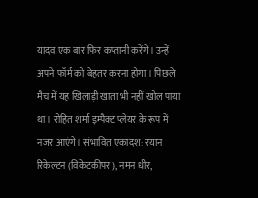यादव एक बार फिर कप्तानी करेंगे। उन्हें अपने फॉर्म को बेहतर करना होगा। पिछले मैच में यह खिलाड़ी खाता भी नहीं खोल पाया था। रोहित शर्मा इम्पैक्ट प्लेयर के रूप में नजर आएंगे। संभावित एकादश: रयान रिकेल्टन (विकेटकीपर), नमन धीर,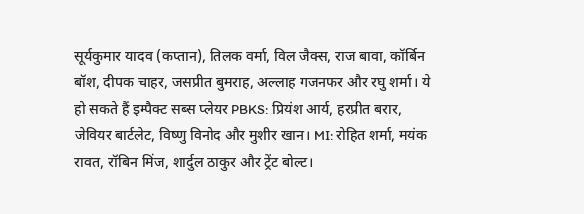सूर्यकुमार यादव (कप्तान), तिलक वर्मा, विल जैक्स, राज बावा, कॉर्बिन बॉश, दीपक चाहर, जसप्रीत बुमराह, अल्लाह गजनफर और रघु शर्मा। ये हो सकते हैं इम्पैक्ट सब्स प्लेयर PBKS: प्रियंश आर्य, हरप्रीत बरार, जेवियर बार्टलेट, विष्णु विनोद और मुशीर खान। MI: रोहित शर्मा, मयंक रावत, रॉबिन मिंज, शार्दुल ठाकुर और ट्रेंट बोल्ट।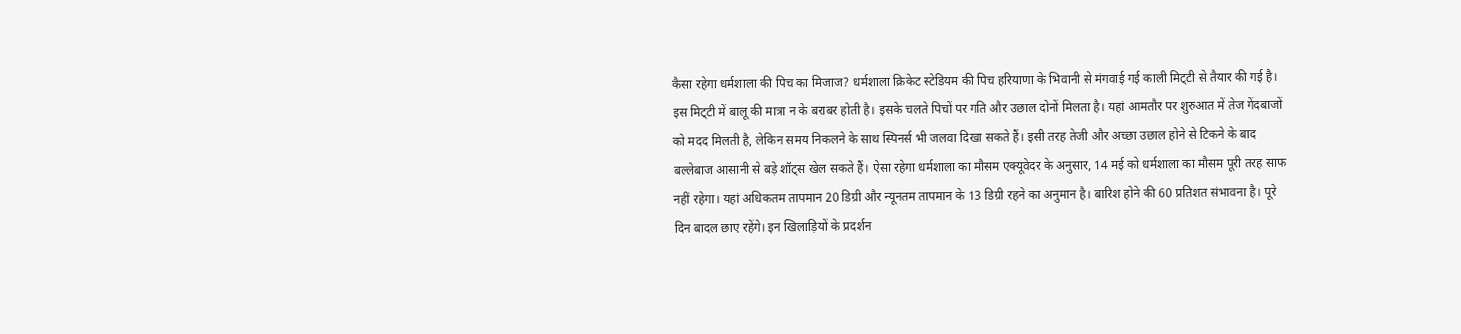कैसा रहेगा धर्मशाला की पिच का मिजाज? धर्मशाला क्रिकेट स्टेडियम की पिच हरियाणा के भिवानी से मंगवाई गई काली मिट्‌टी से तैयार की गई है। इस मिट्‌टी में बालू की मात्रा न के बराबर होती है। इसके चलते पिचों पर गति और उछाल दोनों मिलता है। यहां आमतौर पर शुरुआत में तेज गेंदबाजों को मदद मिलती है, लेकिन समय निकलने के साथ स्पिनर्स भी जलवा दिखा सकते हैं। इसी तरह तेजी और अच्छा उछाल होने से टिकने के बाद बल्लेबाज आसानी से बड़े शॉट्स खेल सकते हैं। ऐसा रहेगा धर्मशाला का मौसम एक्यूवेदर के अनुसार, 14 मई को धर्मशाला का मौसम पूरी तरह साफ नहीं रहेगा। यहां अधिकतम तापमान 20 डिग्री और न्यूनतम तापमान के 13 डिग्री रहने का अनुमान है। बारिश होने की 60 प्रतिशत संभावना है। पूरे दिन बादल छाए रहेंगे। इन खिलाड़ियों के प्रदर्शन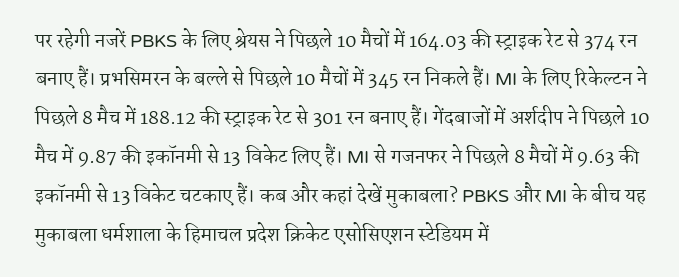पर रहेगी नजरें PBKS के लिए श्रेयस ने पिछले 10 मैचों में 164.03 की स्ट्राइक रेट से 374 रन बनाए हैं। प्रभसिमरन के बल्ले से पिछले 10 मैचों में 345 रन निकले हैं। MI के लिए रिकेल्टन ने पिछले 8 मैच में 188.12 की स्ट्राइक रेट से 301 रन बनाए हैं। गेंदबाजों में अर्शदीप ने पिछले 10 मैच में 9.87 की इकॉनमी से 13 विकेट लिए हैं। MI से गजनफर ने पिछले 8 मैचों में 9.63 की इकॉनमी से 13 विकेट चटकाए हैं। कब और कहां देखें मुकाबला? PBKS और MI के बीच यह मुकाबला धर्मशाला के हिमाचल प्रदेश क्रिकेट एसोसिएशन स्टेडियम में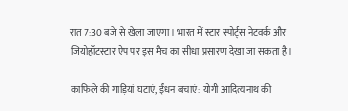रात 7:30 बजे से खेला जाएगा। भारत में स्टार स्पोर्ट्स नेटवर्क और जियोहॉटस्टार ऐप पर इस मैच का सीधा प्रसारण देखा जा सकता है।

काफिले की गाड़ियां घटाएं, ईंधन बचाएं: योगी आदित्यनाथ की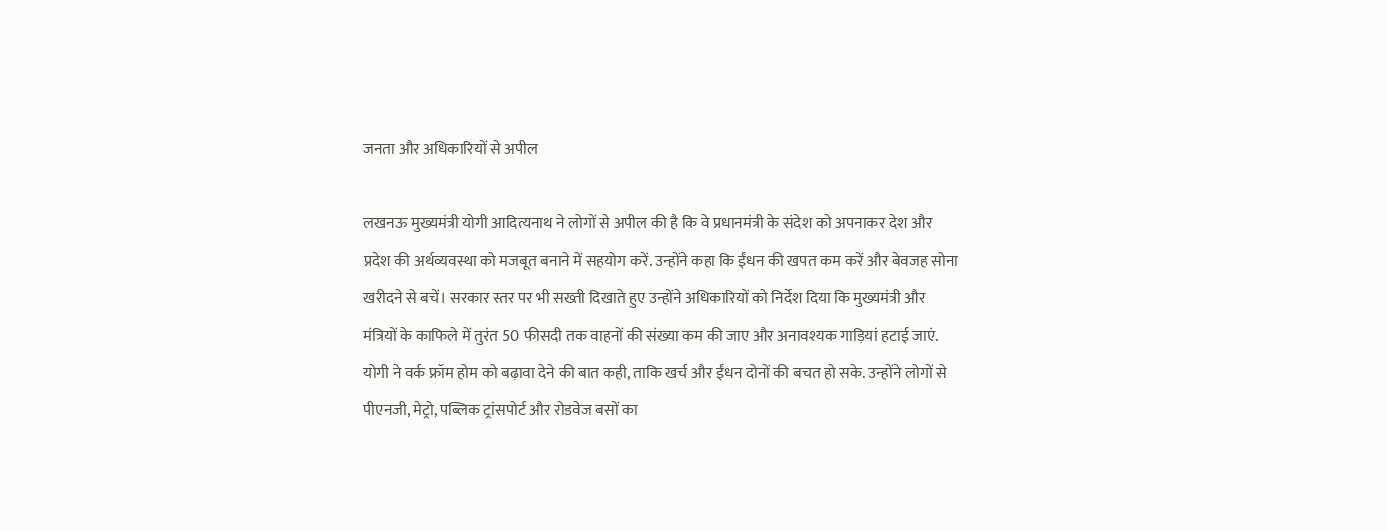जनता और अधिकारियों से अपील

लखनऊ मुख्यमंत्री योगी आदित्यनाथ ने लोगों से अपील की है कि वे प्रधानमंत्री के संदेश को अपनाकर देश और प्रदेश की अर्थव्यवस्था को मजबूत बनाने में सहयोग करें. उन्होंने कहा कि ईंधन की खपत कम करें और बेवजह सोना खरीदने से बचें। सरकार स्तर पर भी सख्ती दिखाते हुए उन्होंने अधिकारियों को निर्देश दिया कि मुख्यमंत्री और मंत्रियों के काफिले में तुरंत 50 फीसदी तक वाहनों की संख्या कम की जाए और अनावश्यक गाड़ियां हटाई जाएं. योगी ने वर्क फ्रॉम होम को बढ़ावा देने की बात कही, ताकि खर्च और ईंधन दोनों की बचत हो सके. उन्होंने लोगों से पीएनजी, मेट्रो, पब्लिक ट्रांसपोर्ट और रोडवेज बसों का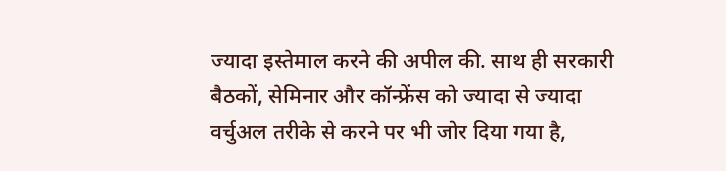ज्यादा इस्तेमाल करने की अपील की. साथ ही सरकारी बैठकों, सेमिनार और कॉन्फ्रेंस को ज्यादा से ज्यादा वर्चुअल तरीके से करने पर भी जोर दिया गया है,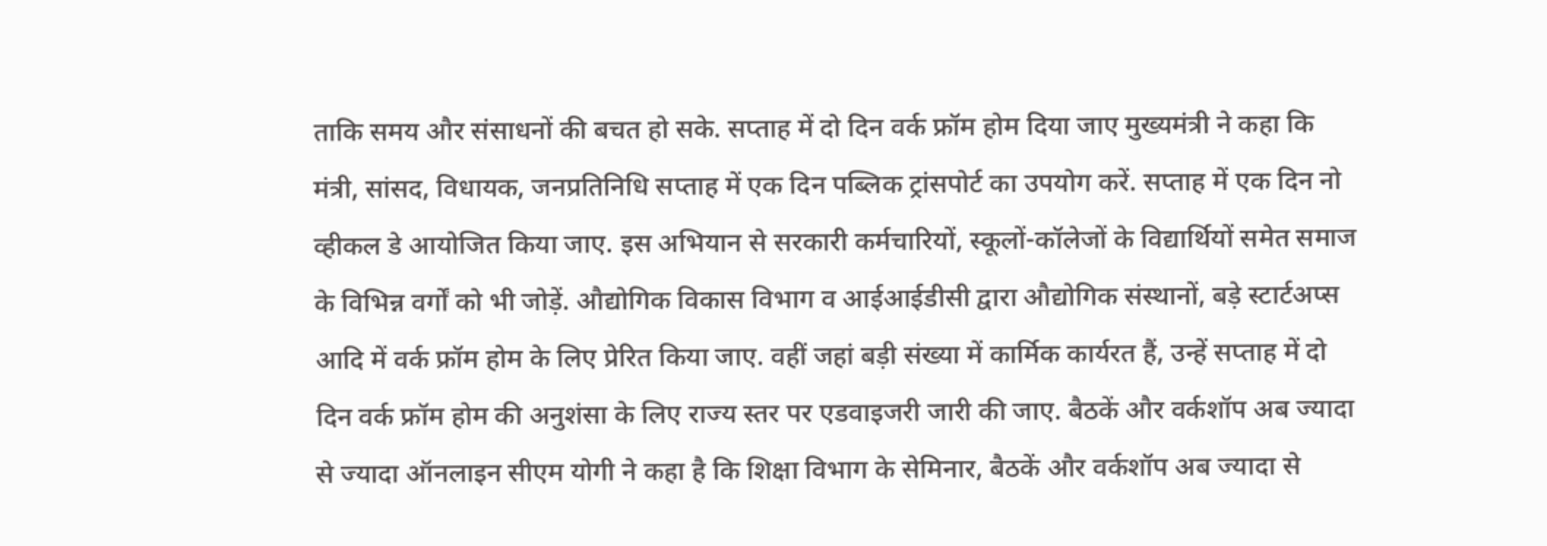ताकि समय और संसाधनों की बचत हो सके. सप्ताह में दो दिन वर्क फ्रॉम होम दिया जाए मुख्यमंत्री ने कहा कि मंत्री, सांसद, विधायक, जनप्रतिनिधि सप्ताह में एक दिन पब्लिक ट्रांसपोर्ट का उपयोग करें. सप्ताह में एक दिन नो व्हीकल डे आयोजित किया जाए. इस अभियान से सरकारी कर्मचारियों, स्कूलों-कॉलेजों के विद्यार्थियों समेत समाज के विभिन्न वर्गों को भी जोड़ें. औद्योगिक विकास विभाग व आईआईडीसी द्वारा औद्योगिक संस्थानों, बड़े स्टार्टअप्स आदि में वर्क फ्रॉम होम के लिए प्रेरित किया जाए. वहीं जहां बड़ी संख्या में कार्मिक कार्यरत हैं, उन्हें सप्ताह में दो दिन वर्क फ्रॉम होम की अनुशंसा के लिए राज्य स्तर पर एडवाइजरी जारी की जाए. बैठकें और वर्कशॉप अब ज्यादा से ज्यादा ऑनलाइन सीएम योगी ने कहा है कि शिक्षा विभाग के सेमिनार, बैठकें और वर्कशॉप अब ज्यादा से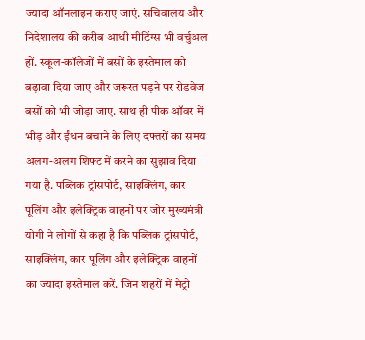ज्यादा ऑनलाइन कराए जाएं. सचिवालय और निदेशालय की करीब आधी मीटिंग्स भी वर्चुअल हों. स्कूल-कॉलेजों में बसों के इस्तेमाल को बढ़ावा दिया जाए और जरूरत पड़ने पर रोडवेज बसों को भी जोड़ा जाए. साथ ही पीक ऑवर में भीड़ और ईंधन बचाने के लिए दफ्तरों का समय अलग-अलग शिफ्ट में करने का सुझाव दिया गया है. पब्लिक ट्रांसपोर्ट, साइक्लिंग, कार पूलिंग और इलेक्ट्रिक वाहनों पर जोर मुख्यमंत्री योगी ने लोगों से कहा है कि पब्लिक ट्रांसपोर्ट, साइक्लिंग, कार पूलिंग और इलेक्ट्रिक वाहनों का ज्यादा इस्तेमाल करें. जिन शहरों में मेट्रो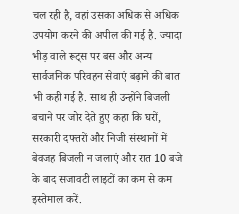चल रही है, वहां उसका अधिक से अधिक उपयोग करने की अपील की गई है. ज्यादा भीड़ वाले रूट्स पर बस और अन्य सार्वजनिक परिवहन सेवाएं बढ़ाने की बात भी कही गई है. साथ ही उन्होंने बिजली बचाने पर जोर देते हुए कहा कि घरों, सरकारी दफ्तरों और निजी संस्थानों में बेवजह बिजली न जलाएं और रात 10 बजे के बाद सजावटी लाइटों का कम से कम इस्तेमाल करें.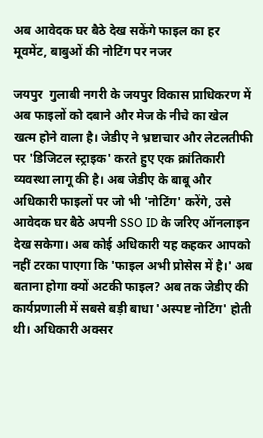अब आवेदक घर बैठे देख सकेंगे फाइल का हर मूवमेंट, बाबुओं की नोटिंग पर नजर

जयपुर  गुलाबी नगरी के जयपुर विकास प्राधिकरण में अब फाइलों को दबाने और मेज के नीचे का खेल खत्म होने वाला है। जेडीए ने भ्रष्टाचार और लेटलतीफी पर 'डिजिटल स्ट्राइक' करते हुए एक क्रांतिकारी व्यवस्था लागू की है। अब जेडीए के बाबू और अधिकारी फाइलों पर जो भी 'नोटिंग' करेंगे, उसे आवेदक घर बैठे अपनी SSO ID के जरिए ऑनलाइन देख सकेगा। अब कोई अधिकारी यह कहकर आपको नहीं टरका पाएगा कि 'फाइल अभी प्रोसेस में है।' अब बताना होगा क्यों अटकी फाइल? अब तक जेडीए की कार्यप्रणाली में सबसे बड़ी बाधा 'अस्पष्ट नोटिंग' होती थी। अधिकारी अक्सर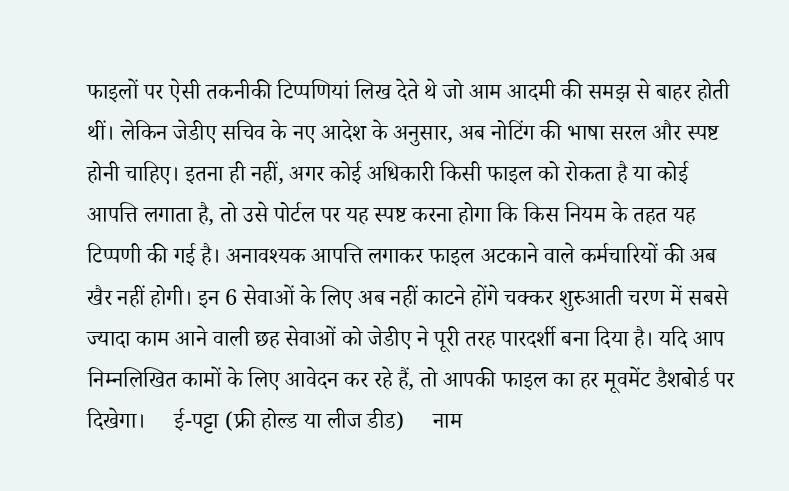फाइलों पर ऐसी तकनीकी टिप्पणियां लिख देते थे जो आम आदमी की समझ से बाहर होती थीं। लेकिन जेडीए सचिव के नए आदेश के अनुसार, अब नोटिंग की भाषा सरल और स्पष्ट होनी चाहिए। इतना ही नहीं, अगर कोई अधिकारी किसी फाइल को रोकता है या कोई आपत्ति लगाता है, तो उसे पोर्टल पर यह स्पष्ट करना होगा कि किस नियम के तहत यह टिप्पणी की गई है। अनावश्यक आपत्ति लगाकर फाइल अटकाने वाले कर्मचारियों की अब खैर नहीं होगी। इन 6 सेवाओं के लिए अब नहीं काटने होंगे चक्कर शुरुआती चरण में सबसे ज्यादा काम आने वाली छह सेवाओं को जेडीए ने पूरी तरह पारदर्शी बना दिया है। यदि आप निम्नलिखित कामों के लिए आवेदन कर रहे हैं, तो आपकी फाइल का हर मूवमेंट डैशबोर्ड पर दिखेगा।     ई-पट्टा (फ्री होल्ड या लीज डीड)     नाम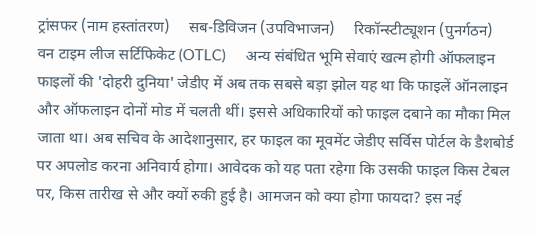ट्रांसफर (नाम हस्तांतरण)     सब-डिविजन (उपविभाजन)     रिकॉन्स्टीट्यूशन (पुनर्गठन)     वन टाइम लीज सर्टिफिकेट (OTLC)     अन्य संबंधित भूमि सेवाएं खत्म होगी ऑफलाइन फाइलों की 'दोहरी दुनिया' जेडीए में अब तक सबसे बड़ा झोल यह था कि फाइलें ऑनलाइन और ऑफलाइन दोनों मोड में चलती थीं। इससे अधिकारियों को फाइल दबाने का मौका मिल जाता था। अब सचिव के आदेशानुसार, हर फाइल का मूवमेंट जेडीए सर्विस पोर्टल के डैशबोर्ड पर अपलोड करना अनिवार्य होगा। आवेदक को यह पता रहेगा कि उसकी फाइल किस टेबल पर, किस तारीख से और क्यों रुकी हुई है। आमजन को क्या होगा फायदा? इस नई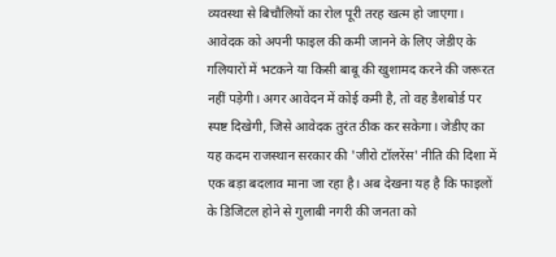व्यवस्था से बिचौलियों का रोल पूरी तरह खत्म हो जाएगा। आवेदक को अपनी फाइल की कमी जानने के लिए जेडीए के गलियारों में भटकने या किसी बाबू की खुशामद करने की जरूरत नहीं पड़ेगी। अगर आवेदन में कोई कमी है, तो वह डैशबोर्ड पर स्पष्ट दिखेगी, जिसे आवेदक तुरंत ठीक कर सकेगा। जेडीए का यह कदम राजस्थान सरकार की 'जीरो टॉलरेंस' नीति की दिशा में एक बड़ा बदलाव माना जा रहा है। अब देखना यह है कि फाइलों के डिजिटल होने से गुलाबी नगरी की जनता को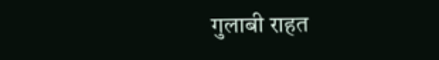गुलाबी राहत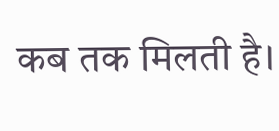कब तक मिलती है।